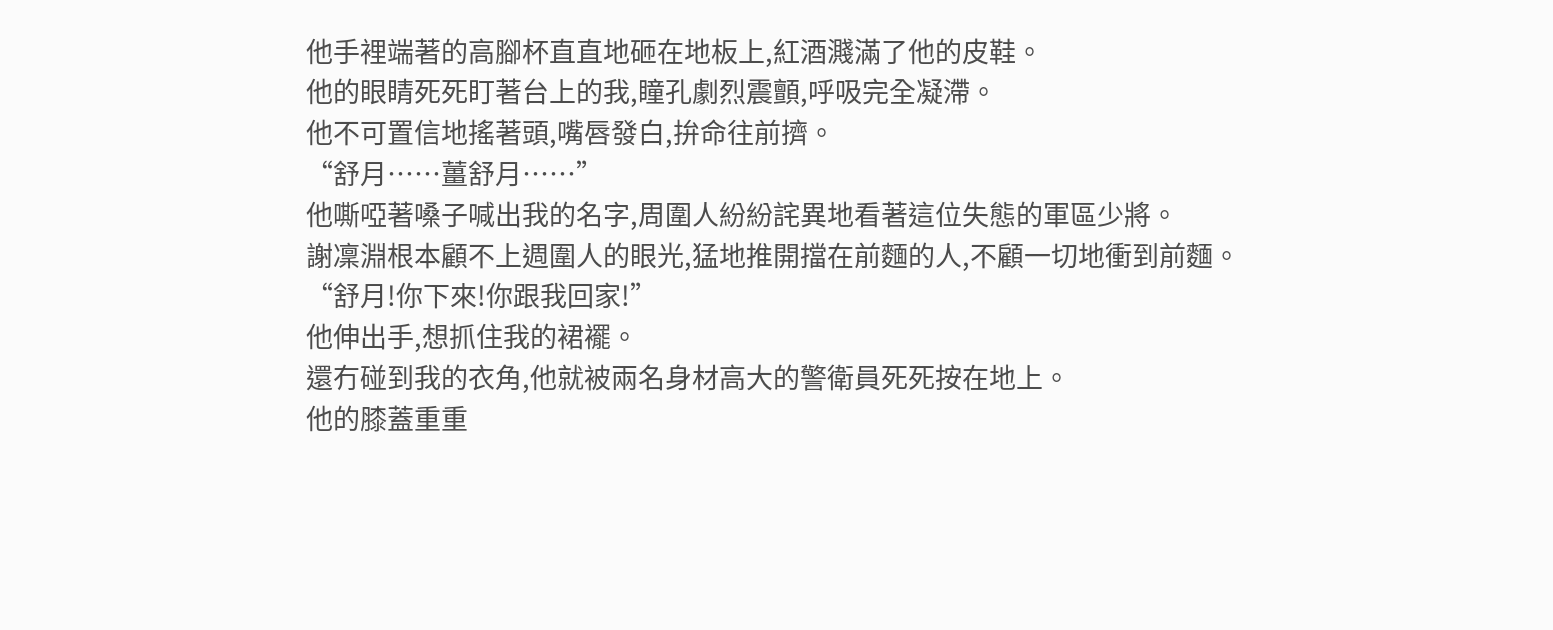他手裡端著的高腳杯直直地砸在地板上,紅酒濺滿了他的皮鞋。
他的眼睛死死盯著台上的我,瞳孔劇烈震顫,呼吸完全凝滯。
他不可置信地搖著頭,嘴唇發白,拚命往前擠。
“舒月……薑舒月……”
他嘶啞著嗓子喊出我的名字,周圍人紛紛詫異地看著這位失態的軍區少將。
謝凜淵根本顧不上週圍人的眼光,猛地推開擋在前麵的人,不顧一切地衝到前麵。
“舒月!你下來!你跟我回家!”
他伸出手,想抓住我的裙襬。
還冇碰到我的衣角,他就被兩名身材高大的警衛員死死按在地上。
他的膝蓋重重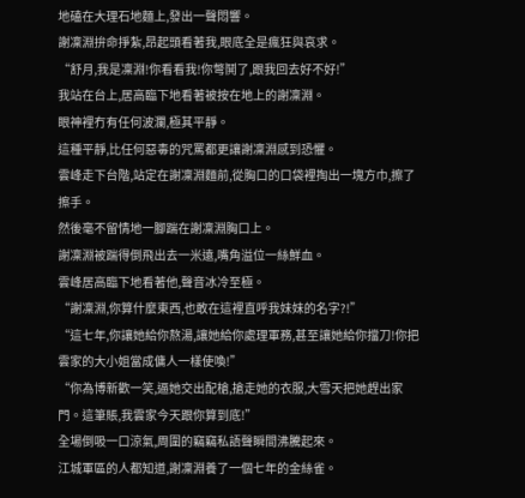地磕在大理石地麵上,發出一聲悶響。
謝凜淵拚命掙紮,昂起頭看著我,眼底全是瘋狂與哀求。
“舒月,我是凜淵!你看看我!你彆鬨了,跟我回去好不好!”
我站在台上,居高臨下地看著被按在地上的謝凜淵。
眼神裡冇有任何波瀾,極其平靜。
這種平靜,比任何惡毒的咒罵都更讓謝凜淵感到恐懼。
雲峰走下台階,站定在謝凜淵麵前,從胸口的口袋裡掏出一塊方巾,擦了擦手。
然後毫不留情地一腳踹在謝凜淵胸口上。
謝凜淵被踹得倒飛出去一米遠,嘴角溢位一絲鮮血。
雲峰居高臨下地看著他,聲音冰冷至極。
“謝凜淵,你算什麼東西,也敢在這裡直呼我妹妹的名字?!”
“這七年,你讓她給你熬湯,讓她給你處理軍務,甚至讓她給你擋刀!你把雲家的大小姐當成傭人一樣使喚!”
“你為博新歡一笑,逼她交出配槍,搶走她的衣服,大雪天把她趕出家門。這筆賬,我雲家今天跟你算到底!”
全場倒吸一口涼氣,周圍的竊竊私語聲瞬間沸騰起來。
江城軍區的人都知道,謝凜淵養了一個七年的金絲雀。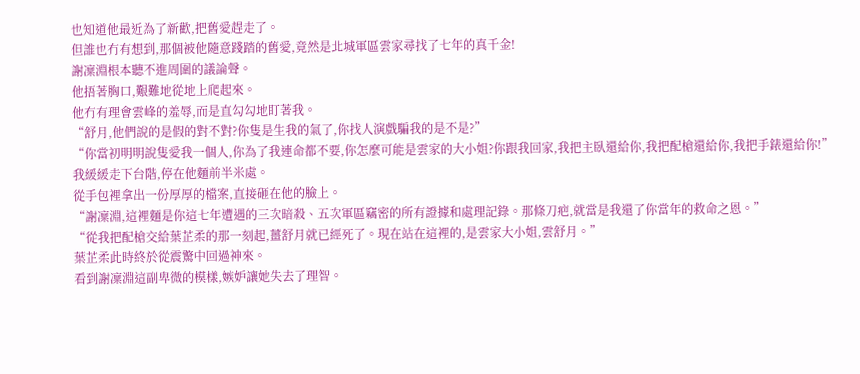也知道他最近為了新歡,把舊愛趕走了。
但誰也冇有想到,那個被他隨意踐踏的舊愛,竟然是北城軍區雲家尋找了七年的真千金!
謝凜淵根本聽不進周圍的議論聲。
他捂著胸口,艱難地從地上爬起來。
他冇有理會雲峰的羞辱,而是直勾勾地盯著我。
“舒月,他們說的是假的對不對?你隻是生我的氣了,你找人演戲騙我的是不是?”
“你當初明明說隻愛我一個人,你為了我連命都不要,你怎麼可能是雲家的大小姐?你跟我回家,我把主臥還給你,我把配槍還給你,我把手錶還給你!”
我緩緩走下台階,停在他麵前半米處。
從手包裡拿出一份厚厚的檔案,直接砸在他的臉上。
“謝凜淵,這裡麵是你這七年遭遇的三次暗殺、五次軍區竊密的所有證據和處理記錄。那條刀疤,就當是我還了你當年的救命之恩。”
“從我把配槍交給葉芷柔的那一刻起,薑舒月就已經死了。現在站在這裡的,是雲家大小姐,雲舒月。”
葉芷柔此時終於從震驚中回過神來。
看到謝凜淵這副卑微的模樣,嫉妒讓她失去了理智。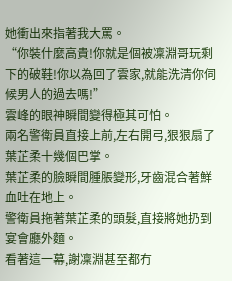她衝出來指著我大罵。
“你裝什麼高貴!你就是個被凜淵哥玩剩下的破鞋!你以為回了雲家,就能洗清你伺候男人的過去嗎!”
雲峰的眼神瞬間變得極其可怕。
兩名警衛員直接上前,左右開弓,狠狠扇了葉芷柔十幾個巴掌。
葉芷柔的臉瞬間腫脹變形,牙齒混合著鮮血吐在地上。
警衛員拖著葉芷柔的頭髮,直接將她扔到宴會廳外麵。
看著這一幕,謝凜淵甚至都冇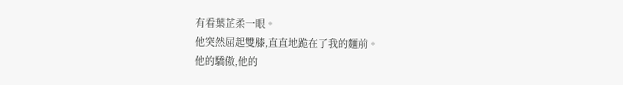有看葉芷柔一眼。
他突然屈起雙膝,直直地跪在了我的麵前。
他的驕傲,他的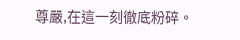尊嚴,在這一刻徹底粉碎。